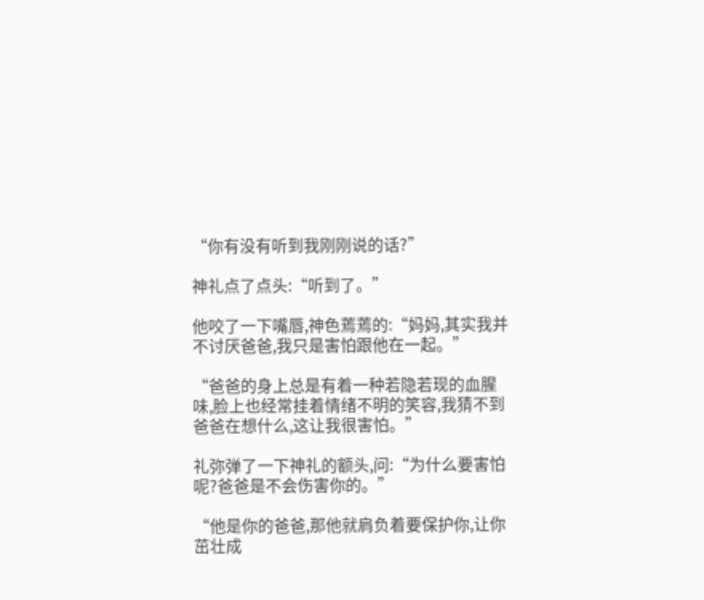“你有没有听到我刚刚说的话?”

神礼点了点头:“听到了。”

他咬了一下嘴唇,神色蔫蔫的:“妈妈,其实我并不讨厌爸爸,我只是害怕跟他在一起。”

“爸爸的身上总是有着一种若隐若现的血腥味,脸上也经常挂着情绪不明的笑容,我猜不到爸爸在想什么,这让我很害怕。”

礼弥弹了一下神礼的额头,问:“为什么要害怕呢?爸爸是不会伤害你的。”

“他是你的爸爸,那他就肩负着要保护你,让你茁壮成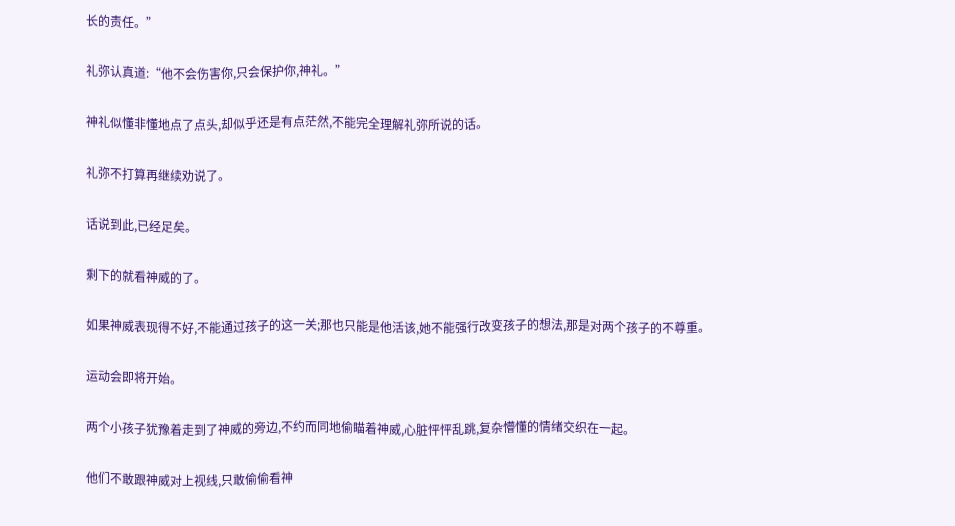长的责任。”

礼弥认真道:“他不会伤害你,只会保护你,神礼。”

神礼似懂非懂地点了点头,却似乎还是有点茫然,不能完全理解礼弥所说的话。

礼弥不打算再继续劝说了。

话说到此,已经足矣。

剩下的就看神威的了。

如果神威表现得不好,不能通过孩子的这一关;那也只能是他活该,她不能强行改变孩子的想法,那是对两个孩子的不尊重。

运动会即将开始。

两个小孩子犹豫着走到了神威的旁边,不约而同地偷瞄着神威,心脏怦怦乱跳,复杂懵懂的情绪交织在一起。

他们不敢跟神威对上视线,只敢偷偷看神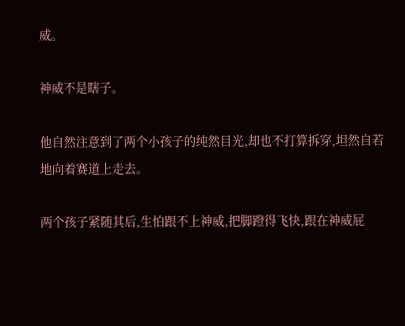威。

神威不是瞎子。

他自然注意到了两个小孩子的纯然目光,却也不打算拆穿,坦然自若地向着赛道上走去。

两个孩子紧随其后,生怕跟不上神威,把脚蹬得飞快,跟在神威屁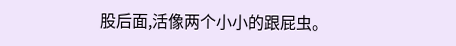股后面,活像两个小小的跟屁虫。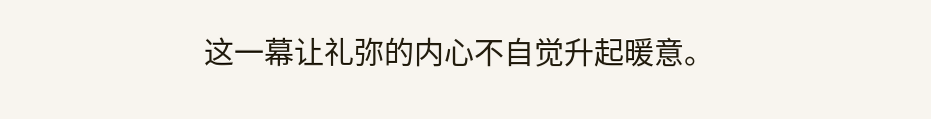这一幕让礼弥的内心不自觉升起暖意。